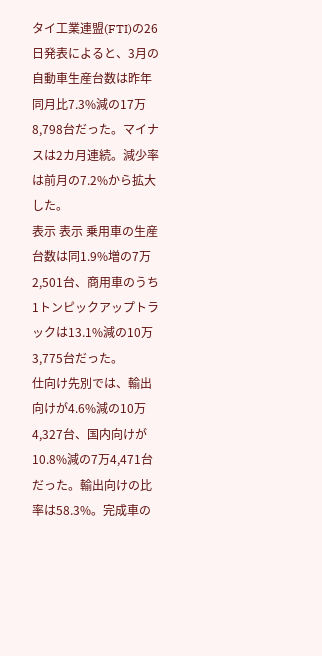タイ工業連盟(FTI)の26日発表によると、3月の自動車生産台数は昨年同月比7.3%減の17万8,798台だった。マイナスは2カ月連続。減少率は前月の7.2%から拡大した。
表示 表示 乗用車の生産台数は同1.9%増の7万2,501台、商用車のうち1トンピックアップトラックは13.1%減の10万3,775台だった。
仕向け先別では、輸出向けが4.6%減の10万4,327台、国内向けが10.8%減の7万4,471台だった。輸出向けの比率は58.3%。完成車の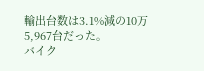輸出台数は3.1%減の10万5,967台だった。
バイク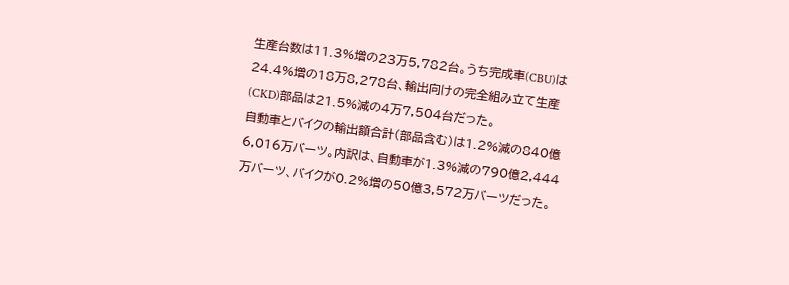生産台数は11.3%増の23万5,782台。うち完成車(CBU)は24.4%増の18万8,278台、輸出向けの完全組み立て生産(CKD)部品は21.5%減の4万7,504台だった。
自動車とバイクの輸出額合計(部品含む)は1.2%減の840億6,016万バーツ。内訳は、自動車が1.3%減の790億2,444万バーツ、バイクが0.2%増の50億3,572万バーツだった。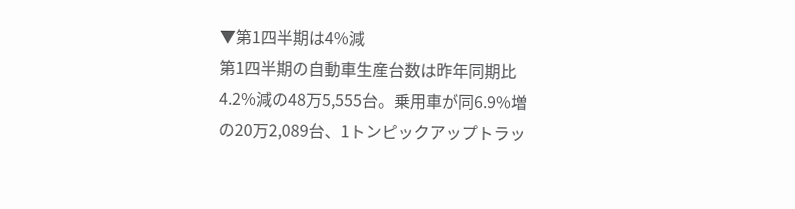▼第1四半期は4%減
第1四半期の自動車生産台数は昨年同期比4.2%減の48万5,555台。乗用車が同6.9%増の20万2,089台、1トンピックアップトラッ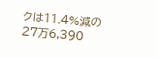クは11.4%減の27万6,390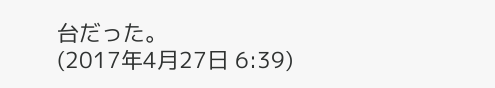台だった。
(2017年4月27日 6:39)